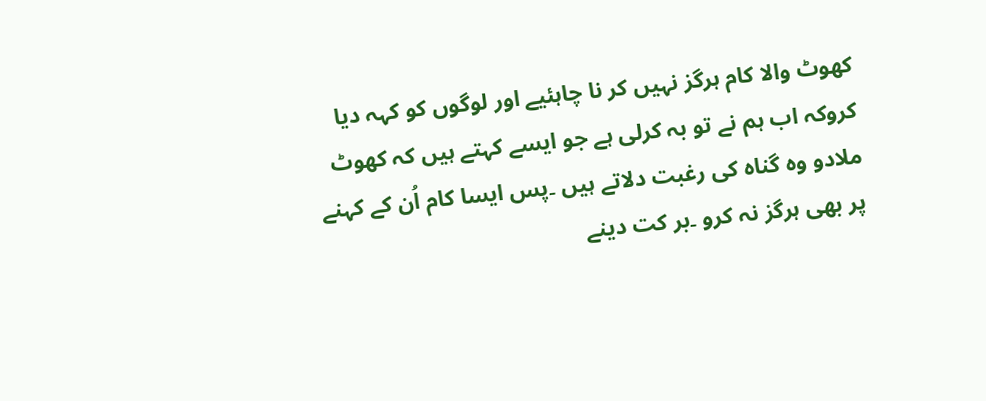کھوٹ والا کام ہرگز نہیں کر نا چاہئیے اور لوگوں کو کہہ دیا کروکہ اب ہم نے تو بہ کرلی ہے جو ایسے کہتے ہیں کہ کھوٹ ملادو وہ گناہ کی رغبت دلاتے ہیں ۔پس ایسا کام اُن کے کہنے پر بھی ہرگز نہ کرو ۔بر کت دینے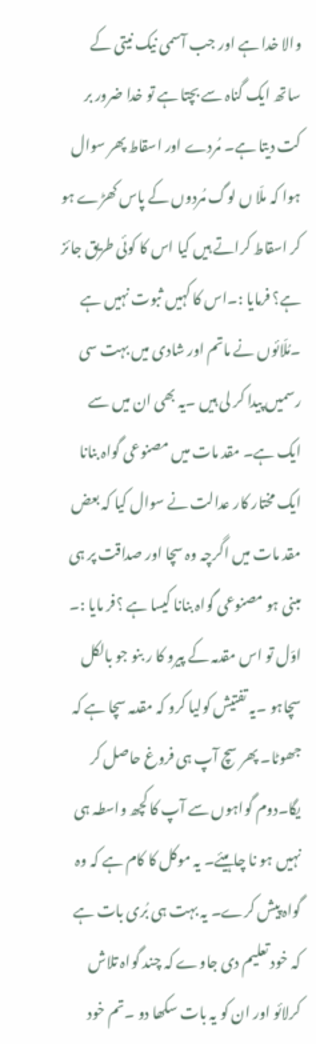والا خدا ہے اور جب آسمی نیک نیتی کے ساتھ ایک گناہ سے بچتا ہے تو خدا ضرور بر کت دیتا ہے۔ مُردے اور اسقاط پھر سوال ہوا کہ ملّا ں لوگ مُردوں کے پاس کھڑے ہو کر اسقاط کراتے ہیں کیا اس کا کوئی طریق جائز ہے؟ فرمایا :۔اس کا کہیں ثبوت نہیں ہے ۔مُلّائوں نے ماتم اور شادی میں بہت سی رسمیں پیدا کر لی ہیں ۔یہ بھی ان میں سے ایک ہے۔ مقد مات میں مصنوعی گواہ بنانا ایک مختار کار عدالت نے سوال کیا کہ بعض مقد مات میں اگرچہ وہ سچا اور صداقت پر ہی مبنی ہو مصنوعی گواہ بنانا کیسا ہے ؟فر مایا :۔ اوّل تو اس مقدمہ کے پیرو کا ر بنو جو بالکل سچاہو ۔یہ تفتیش کولیا کرو کہ مقدمہ سچا ہے کہ جھوٹا۔ پھر سچ آپ ہی فروغ حاصل کر یگا۔دوم گواہوں سے آپ کا کچھ واسطہ ہی نہیں ہو نا چاہیئے۔ یہ موکل کا کام ہے کہ وہ گواہ پیش کرے۔ یہ بہت ہی بُری بات ہے کہ خود تعلیم دی جاوے کہ چند گواہ تلاش کرلائو اور ان کو یہ بات سکھا دو ۔تم خود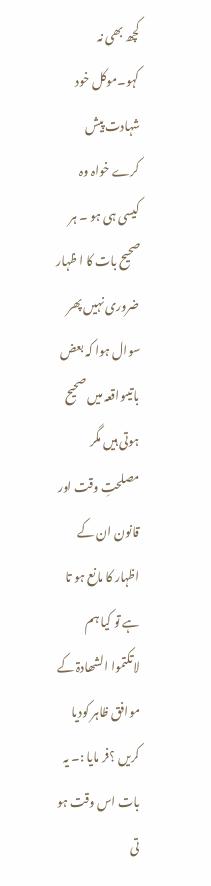کچھ بھی نہ کہو۔موکل خود شہادت پیش کرے خواہ وہ کیسی ہی ہو ۔ ہر صحیح بات کا ا ظہار ضروری نہیں پھر سوال ہوا کہ بعض باتیںواقعہ میں صحیح ہوتی ہیں مگر مصلحتِ وقت اور قانون ان کے اظہار کا مانع ہو تا ہے تو کیا ہم لاتکتموا الشھادۃ کے موافق ظاہر کودیا کریں ؟فر مایا :۔ یہ بات اس وقت ہو تی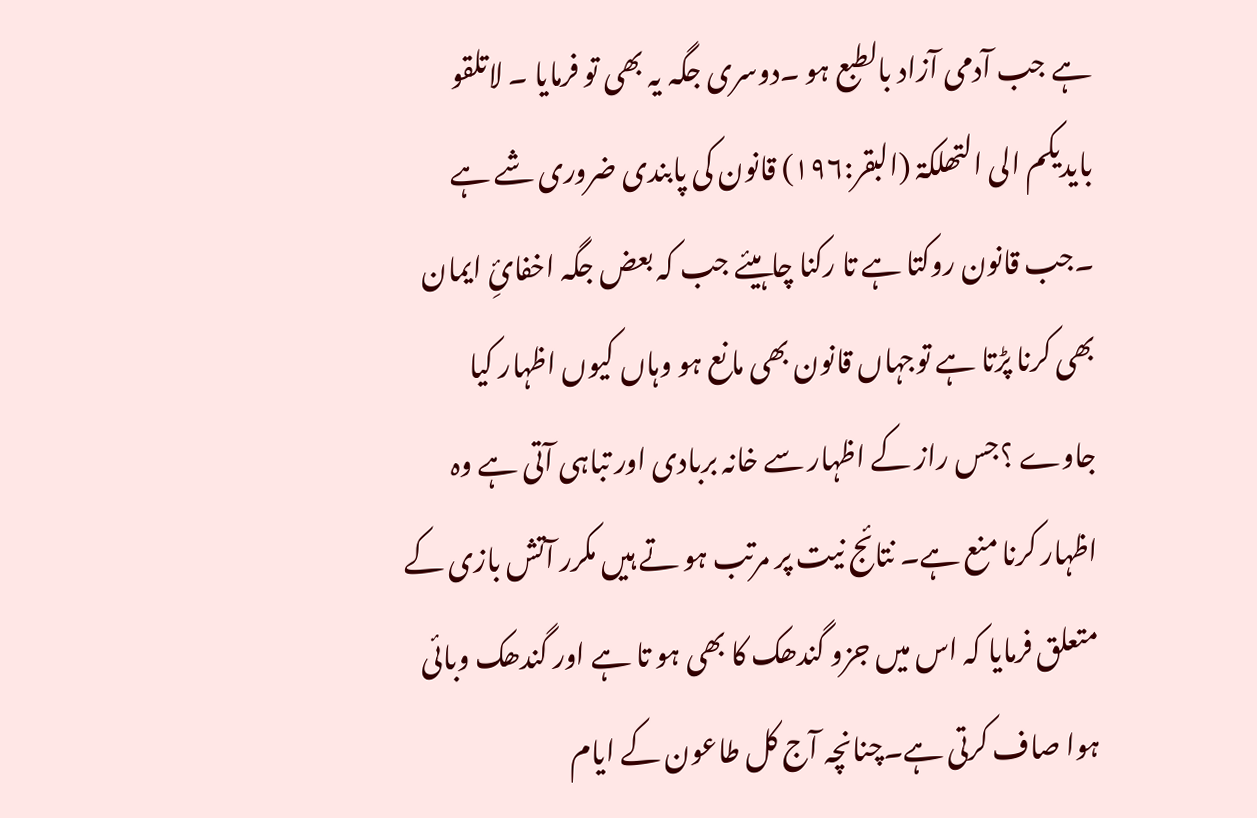ہے جب آدمی آزاد بالطبع ہو ۔دوسری جگہ یہ بھی تو فرمایا ۔ لاتلقو بایدیکم الی التھلکۃ (البقر:۱۹۶) قانون کی پابندی ضروری شے ہے ۔جب قانون روکتا ہے تا رکنا چاہیئے جب کہ بعض جگہ اخفائِ ایمان بھی کرنا پڑتا ہے توجہاں قانون بھی مانع ہو وہاں کیوں اظہار کیا جاوے ؟جس راز کے اظہار سے خانہ بربادی اور تباہی آتی ہے وہ اظہار کرنا منع ہے۔ نتائج نیت پر مرتب ہو تے ہیں مکرر آتش بازی کے متعلق فرمایا کہ اس میں جزو گندھک کا بھی ہو تا ہے اور گندھک وبائی ہوا صاف کرتی ہے۔چنانچہ آج کل طاعون کے ایام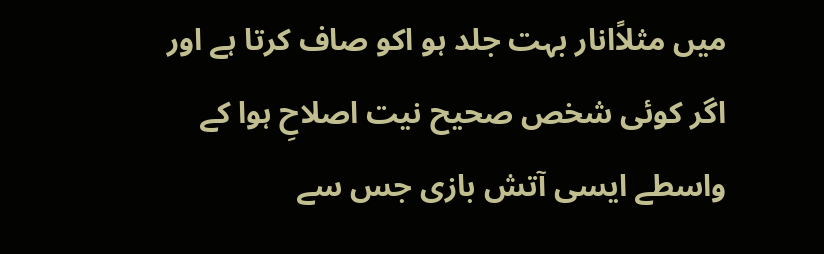میں مثلاًانار بہت جلد ہو اکو صاف کرتا ہے اور اگر کوئی شخص صحیح نیت اصلاحِ ہوا کے واسطے ایسی آتش بازی جس سے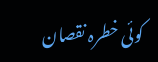کوئی خطرہ نقصان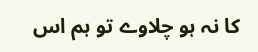کا نہ ہو چلاوے تو ہم اس